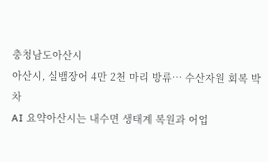충청남도아산시
아산시, 실뱀장어 4만 2천 마리 방류… 수산자원 회복 박차
AI 요약아산시는 내수면 생태계 복원과 어업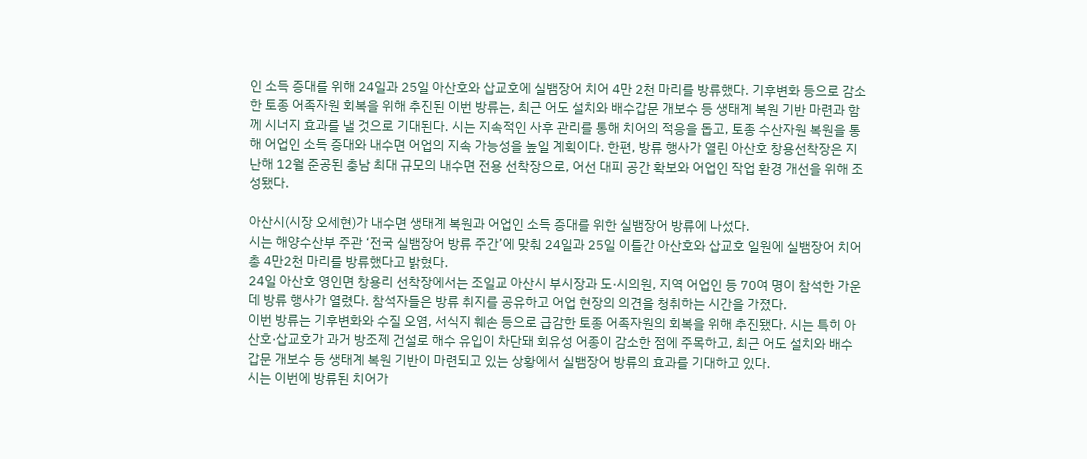인 소득 증대를 위해 24일과 25일 아산호와 삽교호에 실뱀장어 치어 4만 2천 마리를 방류했다. 기후변화 등으로 감소한 토종 어족자원 회복을 위해 추진된 이번 방류는, 최근 어도 설치와 배수갑문 개보수 등 생태계 복원 기반 마련과 함께 시너지 효과를 낼 것으로 기대된다. 시는 지속적인 사후 관리를 통해 치어의 적응을 돕고, 토종 수산자원 복원을 통해 어업인 소득 증대와 내수면 어업의 지속 가능성을 높일 계획이다. 한편, 방류 행사가 열린 아산호 창용선착장은 지난해 12월 준공된 충남 최대 규모의 내수면 전용 선착장으로, 어선 대피 공간 확보와 어업인 작업 환경 개선을 위해 조성됐다.

아산시(시장 오세현)가 내수면 생태계 복원과 어업인 소득 증대를 위한 실뱀장어 방류에 나섰다.
시는 해양수산부 주관 ‘전국 실뱀장어 방류 주간’에 맞춰 24일과 25일 이틀간 아산호와 삽교호 일원에 실뱀장어 치어 총 4만2천 마리를 방류했다고 밝혔다.
24일 아산호 영인면 창용리 선착장에서는 조일교 아산시 부시장과 도·시의원, 지역 어업인 등 70여 명이 참석한 가운데 방류 행사가 열렸다. 참석자들은 방류 취지를 공유하고 어업 현장의 의견을 청취하는 시간을 가졌다.
이번 방류는 기후변화와 수질 오염, 서식지 훼손 등으로 급감한 토종 어족자원의 회복을 위해 추진됐다. 시는 특히 아산호·삽교호가 과거 방조제 건설로 해수 유입이 차단돼 회유성 어종이 감소한 점에 주목하고, 최근 어도 설치와 배수갑문 개보수 등 생태계 복원 기반이 마련되고 있는 상황에서 실뱀장어 방류의 효과를 기대하고 있다.
시는 이번에 방류된 치어가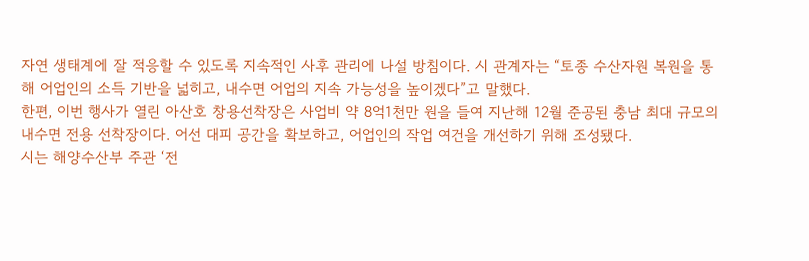자연 생태계에 잘 적응할 수 있도록 지속적인 사후 관리에 나설 방침이다. 시 관계자는 “토종 수산자원 복원을 통해 어업인의 소득 기반을 넓히고, 내수면 어업의 지속 가능성을 높이겠다”고 말했다.
한편, 이번 행사가 열린 아산호 창용선착장은 사업비 약 8억1천만 원을 들여 지난해 12월 준공된 충남 최대 규모의 내수면 전용 선착장이다. 어선 대피 공간을 확보하고, 어업인의 작업 여건을 개선하기 위해 조성됐다.
시는 해양수산부 주관 ‘전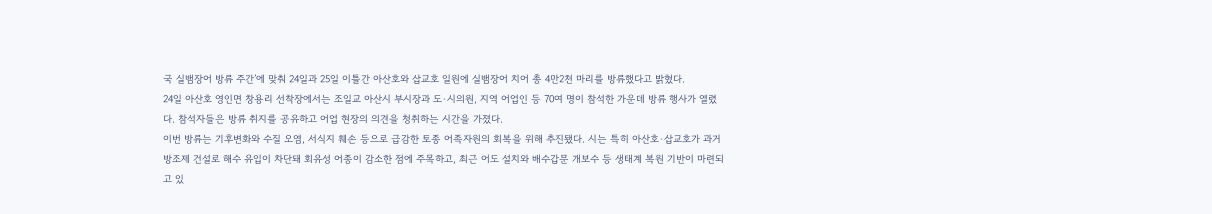국 실뱀장어 방류 주간’에 맞춰 24일과 25일 이틀간 아산호와 삽교호 일원에 실뱀장어 치어 총 4만2천 마리를 방류했다고 밝혔다.
24일 아산호 영인면 창용리 선착장에서는 조일교 아산시 부시장과 도·시의원, 지역 어업인 등 70여 명이 참석한 가운데 방류 행사가 열렸다. 참석자들은 방류 취지를 공유하고 어업 현장의 의견을 청취하는 시간을 가졌다.
이번 방류는 기후변화와 수질 오염, 서식지 훼손 등으로 급감한 토종 어족자원의 회복을 위해 추진됐다. 시는 특히 아산호·삽교호가 과거 방조제 건설로 해수 유입이 차단돼 회유성 어종이 감소한 점에 주목하고, 최근 어도 설치와 배수갑문 개보수 등 생태계 복원 기반이 마련되고 있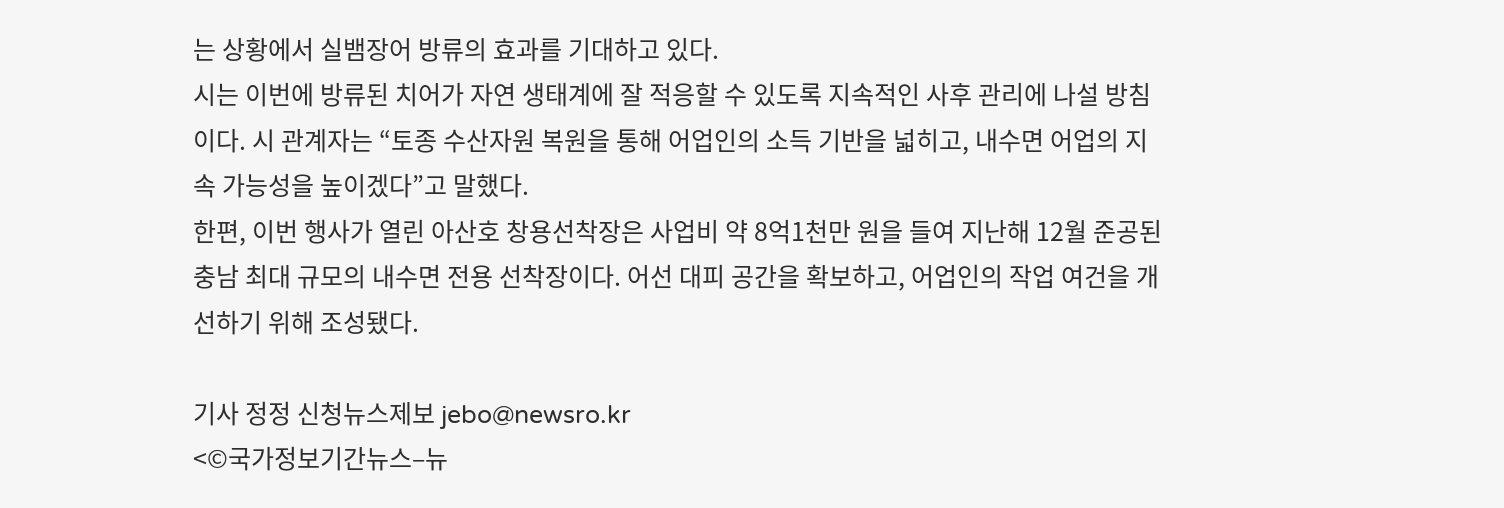는 상황에서 실뱀장어 방류의 효과를 기대하고 있다.
시는 이번에 방류된 치어가 자연 생태계에 잘 적응할 수 있도록 지속적인 사후 관리에 나설 방침이다. 시 관계자는 “토종 수산자원 복원을 통해 어업인의 소득 기반을 넓히고, 내수면 어업의 지속 가능성을 높이겠다”고 말했다.
한편, 이번 행사가 열린 아산호 창용선착장은 사업비 약 8억1천만 원을 들여 지난해 12월 준공된 충남 최대 규모의 내수면 전용 선착장이다. 어선 대피 공간을 확보하고, 어업인의 작업 여건을 개선하기 위해 조성됐다.

기사 정정 신청뉴스제보 jebo@newsro.kr
<©국가정보기간뉴스–뉴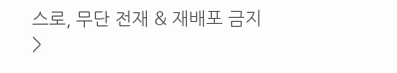스로, 무단 전재 & 재배포 금지>